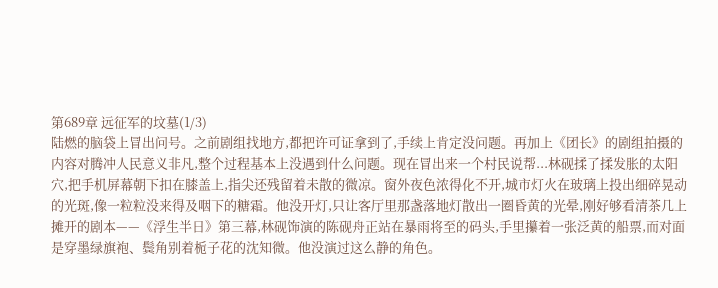第689章 远征军的坟墓(1/3)
陆燃的脑袋上冒出问号。之前剧组找地方,都把许可证拿到了,手续上肯定没问题。再加上《团长》的剧组拍摄的内容对腾冲人民意义非凡,整个过程基本上没遇到什么问题。现在冒出来一个村民说帮...林砚揉了揉发胀的太阳穴,把手机屏幕朝下扣在膝盖上,指尖还残留着未散的微凉。窗外夜色浓得化不开,城市灯火在玻璃上投出细碎晃动的光斑,像一粒粒没来得及咽下的糖霜。他没开灯,只让客厅里那盏落地灯散出一圈昏黄的光晕,刚好够看清茶几上摊开的剧本——《浮生半日》第三幕,林砚饰演的陈砚舟正站在暴雨将至的码头,手里攥着一张泛黄的船票,而对面是穿墨绿旗袍、鬓角别着栀子花的沈知微。他没演过这么静的角色。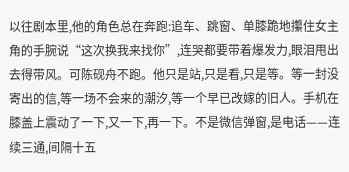以往剧本里,他的角色总在奔跑:追车、跳窗、单膝跪地攥住女主角的手腕说“这次换我来找你”,连哭都要带着爆发力,眼泪甩出去得带风。可陈砚舟不跑。他只是站,只是看,只是等。等一封没寄出的信,等一场不会来的潮汐,等一个早已改嫁的旧人。手机在膝盖上震动了一下,又一下,再一下。不是微信弹窗,是电话——连续三通,间隔十五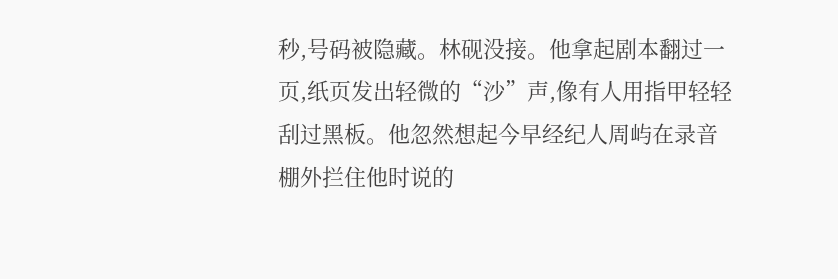秒,号码被隐藏。林砚没接。他拿起剧本翻过一页,纸页发出轻微的“沙”声,像有人用指甲轻轻刮过黑板。他忽然想起今早经纪人周屿在录音棚外拦住他时说的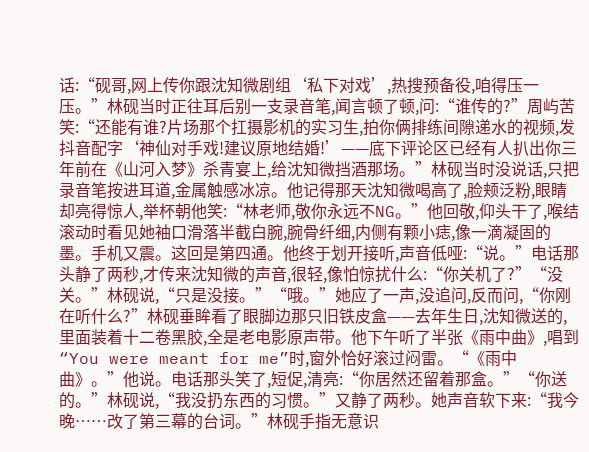话:“砚哥,网上传你跟沈知微剧组‘私下对戏’,热搜预备役,咱得压一压。”林砚当时正往耳后别一支录音笔,闻言顿了顿,问:“谁传的?”周屿苦笑:“还能有谁?片场那个扛摄影机的实习生,拍你俩排练间隙递水的视频,发抖音配字‘神仙对手戏!建议原地结婚!’——底下评论区已经有人扒出你三年前在《山河入梦》杀青宴上,给沈知微挡酒那场。”林砚当时没说话,只把录音笔按进耳道,金属触感冰凉。他记得那天沈知微喝高了,脸颊泛粉,眼睛却亮得惊人,举杯朝他笑:“林老师,敬你永远不NG。”他回敬,仰头干了,喉结滚动时看见她袖口滑落半截白腕,腕骨纤细,内侧有颗小痣,像一滴凝固的墨。手机又震。这回是第四通。他终于划开接听,声音低哑:“说。”电话那头静了两秒,才传来沈知微的声音,很轻,像怕惊扰什么:“你关机了?”“没关。”林砚说,“只是没接。”“哦。”她应了一声,没追问,反而问,“你刚在听什么?”林砚垂眸看了眼脚边那只旧铁皮盒——去年生日,沈知微送的,里面装着十二卷黑胶,全是老电影原声带。他下午听了半张《雨中曲》,唱到“You were meant for me”时,窗外恰好滚过闷雷。“《雨中曲》。”他说。电话那头笑了,短促,清亮:“你居然还留着那盒。”“你送的。”林砚说,“我没扔东西的习惯。”又静了两秒。她声音软下来:“我今晚……改了第三幕的台词。”林砚手指无意识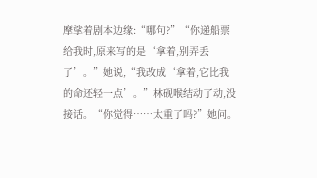摩挲着剧本边缘:“哪句?”“你递船票给我时,原来写的是‘拿着,别弄丢了’。”她说,“我改成‘拿着,它比我的命还轻一点’。”林砚喉结动了动,没接话。“你觉得……太重了吗?”她问。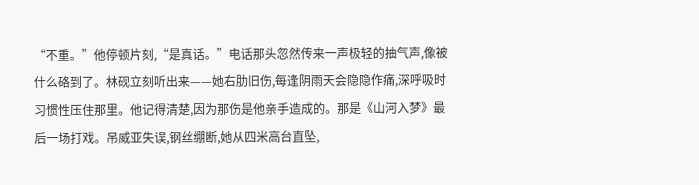“不重。”他停顿片刻,“是真话。”电话那头忽然传来一声极轻的抽气声,像被什么硌到了。林砚立刻听出来——她右肋旧伤,每逢阴雨天会隐隐作痛,深呼吸时习惯性压住那里。他记得清楚,因为那伤是他亲手造成的。那是《山河入梦》最后一场打戏。吊威亚失误,钢丝绷断,她从四米高台直坠,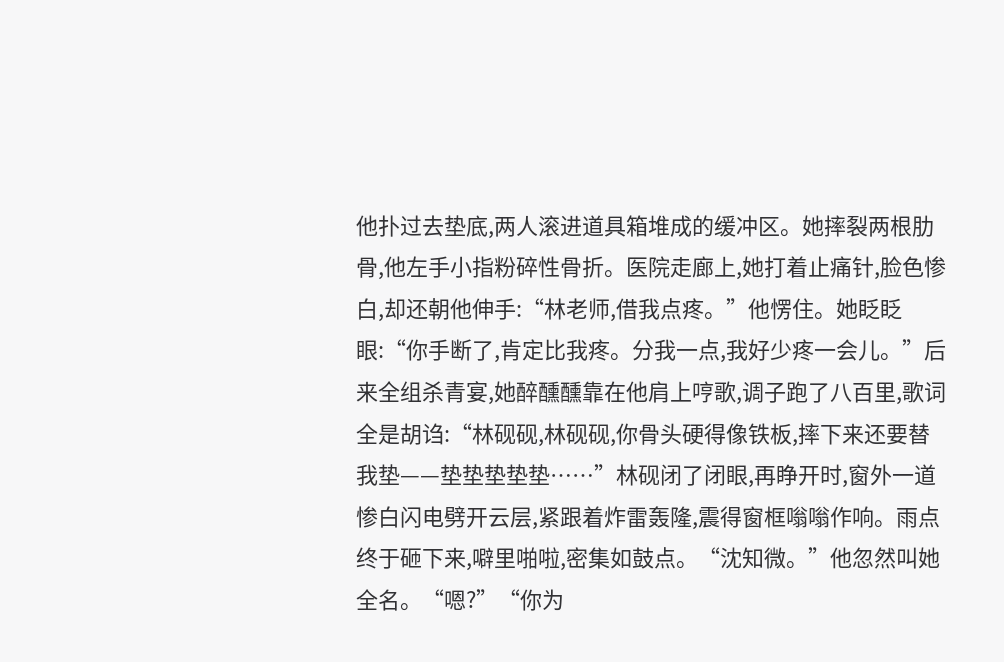他扑过去垫底,两人滚进道具箱堆成的缓冲区。她摔裂两根肋骨,他左手小指粉碎性骨折。医院走廊上,她打着止痛针,脸色惨白,却还朝他伸手:“林老师,借我点疼。”他愣住。她眨眨眼:“你手断了,肯定比我疼。分我一点,我好少疼一会儿。”后来全组杀青宴,她醉醺醺靠在他肩上哼歌,调子跑了八百里,歌词全是胡诌:“林砚砚,林砚砚,你骨头硬得像铁板,摔下来还要替我垫——垫垫垫垫垫……”林砚闭了闭眼,再睁开时,窗外一道惨白闪电劈开云层,紧跟着炸雷轰隆,震得窗框嗡嗡作响。雨点终于砸下来,噼里啪啦,密集如鼓点。“沈知微。”他忽然叫她全名。“嗯?”“你为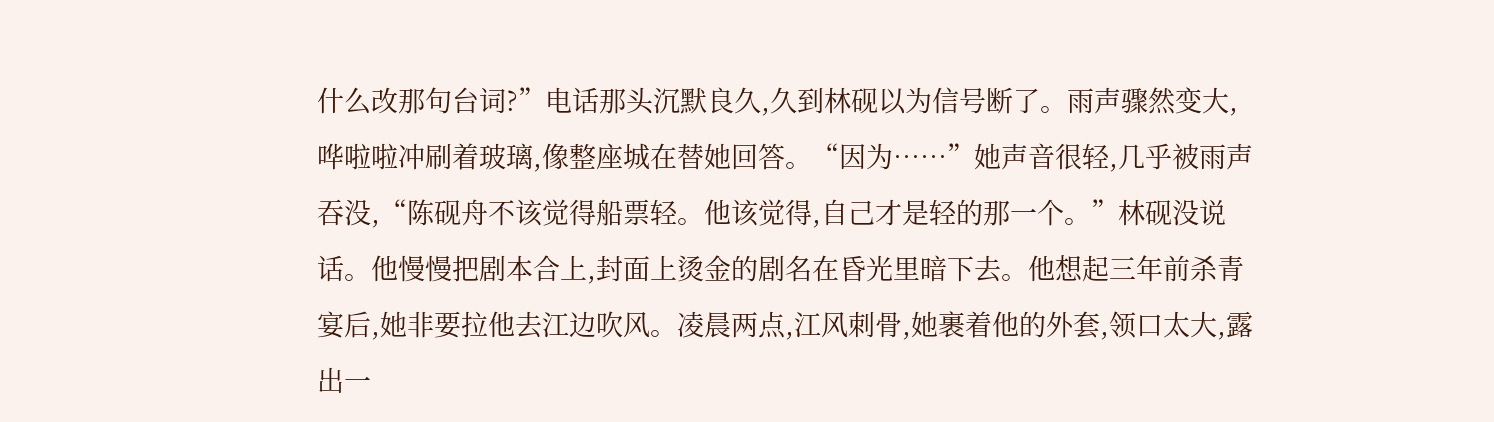什么改那句台词?”电话那头沉默良久,久到林砚以为信号断了。雨声骤然变大,哗啦啦冲刷着玻璃,像整座城在替她回答。“因为……”她声音很轻,几乎被雨声吞没,“陈砚舟不该觉得船票轻。他该觉得,自己才是轻的那一个。”林砚没说话。他慢慢把剧本合上,封面上烫金的剧名在昏光里暗下去。他想起三年前杀青宴后,她非要拉他去江边吹风。凌晨两点,江风刺骨,她裹着他的外套,领口太大,露出一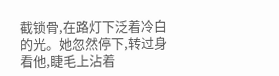截锁骨,在路灯下泛着冷白的光。她忽然停下,转过身看他,睫毛上沾着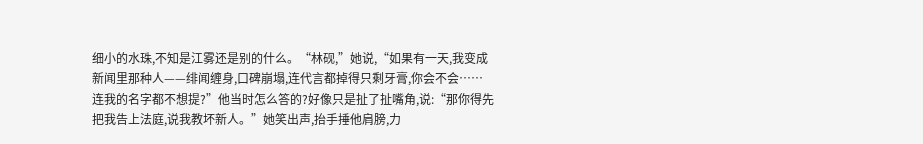细小的水珠,不知是江雾还是别的什么。“林砚,”她说,“如果有一天,我变成新闻里那种人——绯闻缠身,口碑崩塌,连代言都掉得只剩牙膏,你会不会……连我的名字都不想提?”他当时怎么答的?好像只是扯了扯嘴角,说:“那你得先把我告上法庭,说我教坏新人。”她笑出声,抬手捶他肩膀,力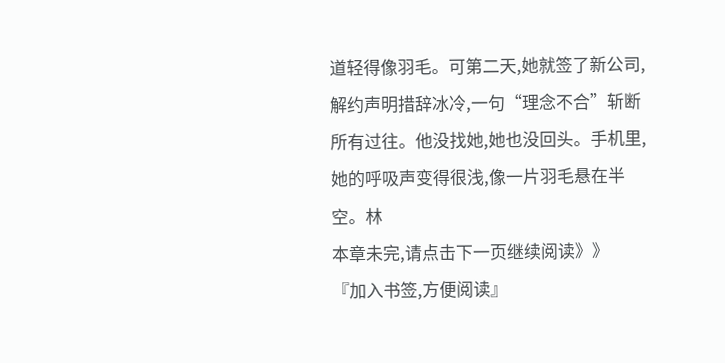道轻得像羽毛。可第二天,她就签了新公司,解约声明措辞冰冷,一句“理念不合”斩断所有过往。他没找她,她也没回头。手机里,她的呼吸声变得很浅,像一片羽毛悬在半空。林
本章未完,请点击下一页继续阅读》》
『加入书签,方便阅读』